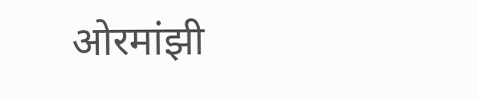ओरमांझी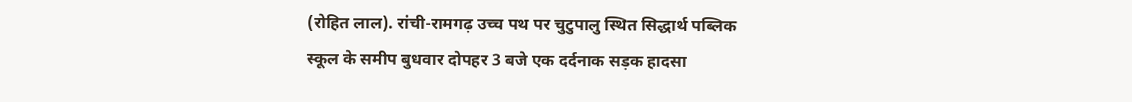(रोहित लाल). रांची-रामगढ़ उच्च पथ पर चुटुपालु स्थित सिद्धार्थ पब्लिक स्कूल के समीप बुधवार दोपहर 3 बजे एक दर्दनाक सड़क हादसा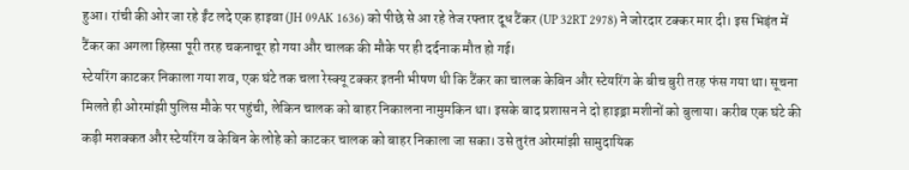हुआ। रांची की ओर जा रहे ईंट लदे एक हाइवा (JH 09AK 1636) को पीछे से आ रहे तेज रफ्तार दूध टैंकर (UP 32RT 2978) ने जोरदार टक्कर मार दी। इस भिड़ंत में टैंकर का अगला हिस्सा पूरी तरह चकनाचूर हो गया और चालक की मौके पर ही दर्दनाक मौत हो गई।
स्टेयरिंग काटकर निकाला गया शव, एक घंटे तक चला रेस्क्यू टक्कर इतनी भीषण थी कि टैंकर का चालक केबिन और स्टेयरिंग के बीच बुरी तरह फंस गया था। सूचना मिलते ही ओरमांझी पुलिस मौके पर पहुंची, लेकिन चालक को बाहर निकालना नामुमकिन था। इसके बाद प्रशासन ने दो हाइड्रा मशीनों को बुलाया। करीब एक घंटे की कड़ी मशक्कत और स्टेयरिंग व केबिन के लोहे को काटकर चालक को बाहर निकाला जा सका। उसे तुरंत ओरमांझी सामुदायिक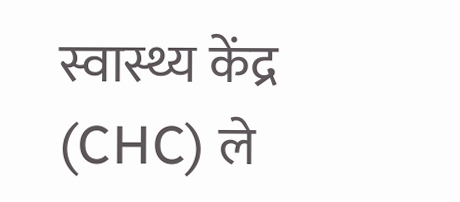स्वास्थ्य केंद्र (CHC) ले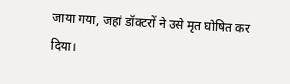जाया गया, जहां डॉक्टरों ने उसे मृत घोषित कर दिया।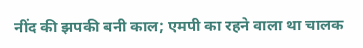नींद की झपकी बनी काल; एमपी का रहने वाला था चालक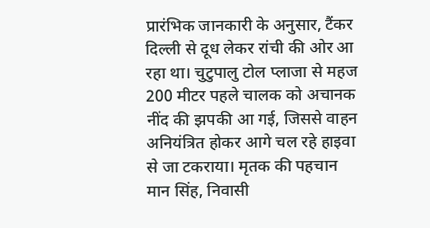प्रारंभिक जानकारी के अनुसार, टैंकर दिल्ली से दूध लेकर रांची की ओर आ रहा था। चुटुपालु टोल प्लाजा से महज 200 मीटर पहले चालक को अचानक नींद की झपकी आ गई, जिससे वाहन अनियंत्रित होकर आगे चल रहे हाइवा से जा टकराया। मृतक की पहचान मान सिंह, निवासी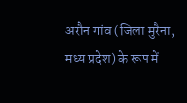अरौन गांव (जिला मुरैना, मध्य प्रदेश) के रूप में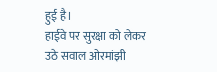हुई है।
हाईवे पर सुरक्षा को लेकर उठे सवाल ओरमांझी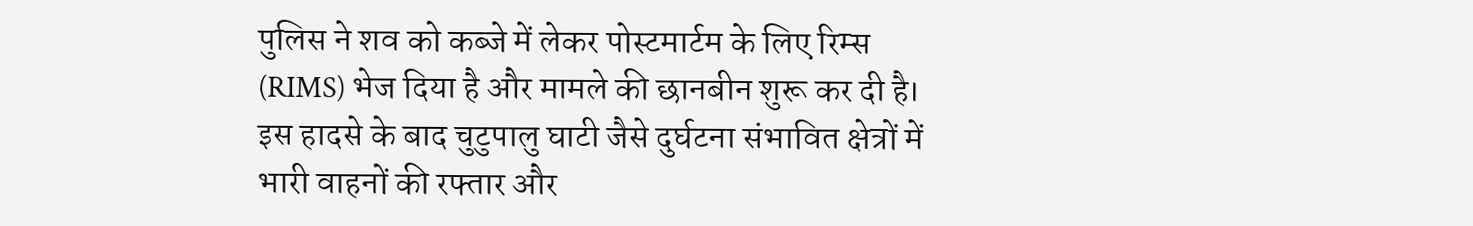पुलिस ने शव को कब्जे में लेकर पोस्टमार्टम के लिए रिम्स (RIMS) भेज दिया है और मामले की छानबीन शुरू कर दी है। इस हादसे के बाद चुटुपालु घाटी जैसे दुर्घटना संभावित क्षेत्रों में भारी वाहनों की रफ्तार और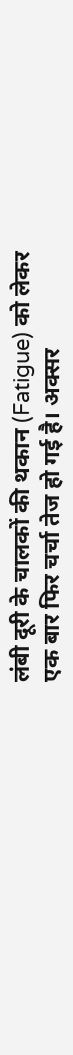लंबी दूरी के चालकों की थकान (Fatigue) को लेकर एक बार फिर चर्चा तेज हो गई है। अक्सर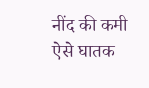नींद की कमी ऐसे घातक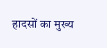हादसों का मुख्य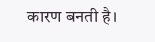कारण बनती है।